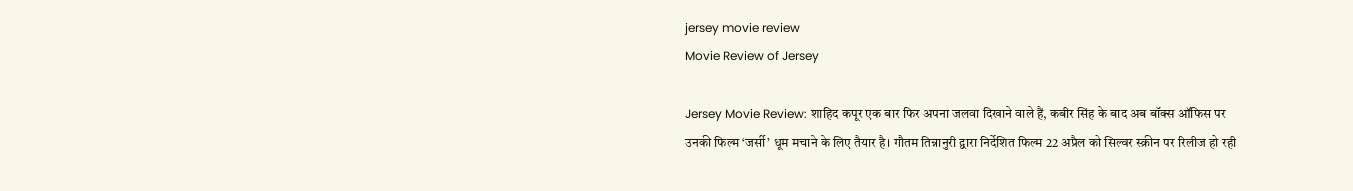jersey movie review
Movie Review of Jersey

Jersey Movie Review: शाहिद कपूर एक बार फिर अपना जलवा दिखाने वाले हैं, कबीर सिंह के बाद अब बॉक्स ऑफिस पर उनकी फिल्म ‘जर्सी’ धूम मचाने के लिए तैयार है। गौतम तिन्नानुरी द्वारा निर्देशित फिल्म 22 अप्रैल को सिल्वर स्क्रीन पर रिलीज हो रही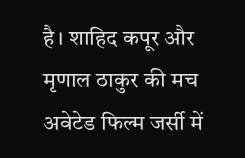है। शाहिद कपूर और मृणाल ठाकुर की मच अवेटेड फिल्म जर्सी में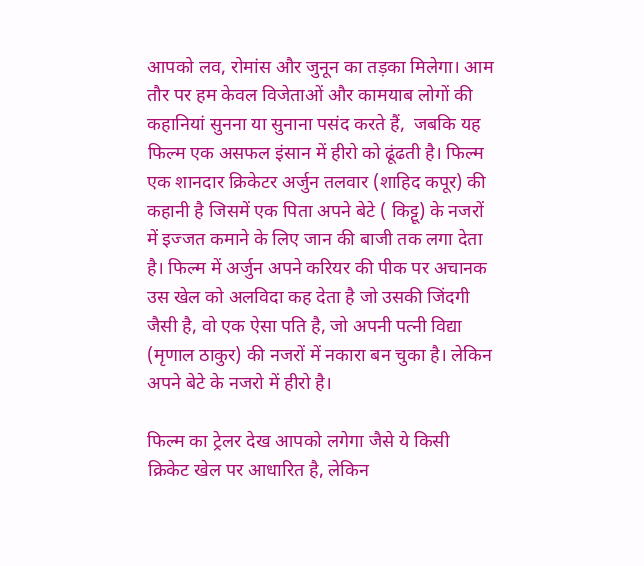आपको लव, रोमांस और जुनून का तड़का मिलेगा। आम तौर पर हम केवल विजेताओं और कामयाब लोगों की कहानियां सुनना या सुनाना पसंद करते हैं,  जबकि यह फिल्म एक असफल इंसान में हीरो को ढूंढती है। फिल्म एक शानदार क्रिकेटर अर्जुन तलवार (शाहिद कपूर) की कहानी है जिसमें एक पिता अपने बेटे ( किट्टू) के नजरों में इज्जत कमाने के लिए जान की बाजी तक लगा देता है। फिल्म में अर्जुन अपने करियर की पीक पर अचानक उस खेल को अलविदा कह देता है जो उसकी जिंदगी जैसी है, वो एक ऐसा पति है, जो अपनी पत्नी विद्या (मृणाल ठाकुर) की नजरों में नकारा बन चुका है। लेकिन अपने बेटे के नजरो में हीरो है।

फिल्म का ट्रेलर देख आपको लगेगा जैसे ये किसी क्रिकेट खेल पर आधारित है, लेकिन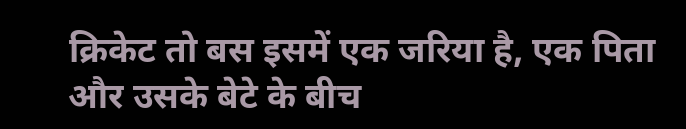क्रिकेट तो बस इसमें एक जरिया है, एक पिता और उसके बेटे के बीच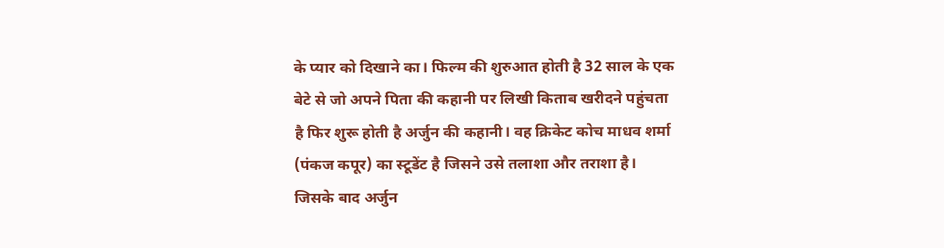के प्यार को दिखाने का। फिल्म की शुरुआत होती है 32 साल के एक बेटे से जो अपने पिता की कहानी पर लिखी किताब खरीदने पहुंचता है फिर शुरू होती है अर्जुन की कहानी। वह क्रिकेट कोच माधव शर्मा (पंकज कपूर) का स्टूडेंट है जिसने उसे तलाशा और तराशा है। जिसके बाद अर्जुन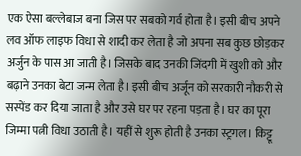एक ऐसा बल्लेबाज बना जिस पर सबको गर्व होता है। इसी बीच अपने लव ऑफ लाइफ विधा से शादी कर लेता है जो अपना सब कुछ छोड़कर अर्जुन के पास आ जाती है। जिसके बाद उनकी जिंदगी में खुशी को और बढ़ाने उनका बेटा जन्म लेता है। इसी बीच अर्जून को सरकारी नौकरी से सस्पेंड कर दिया जाता है और उसे घर पर रहना पड़ता है। घर का पूरा जिम्मा पत्नी विधा उठाती है। यहीं से शुरू होती है उनका स्ट्रगल। किट्टू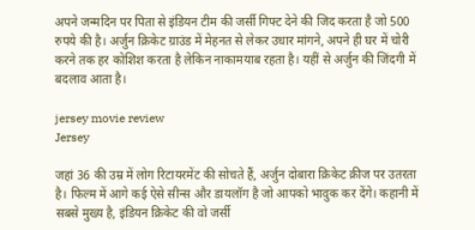अपने जन्मदिन पर पिता से इंडियन टीम की जर्सी गिफ्ट देने की जिद करता है जो 500 रुपये की है। अर्जुन क्रिकेट ग्राउंड में मेहनत से लेकर उधार मांगने, अपने ही घर में चोरी करने तक हर कोशिश करता है लेकिन नाकामयाब रहता है। यहीं से अर्जुन की जिंदगी में बदलाव आता है।

jersey movie review
Jersey

जहां 36 की उम्र में लोग रिटायरमेंट की सोचते हैं, अर्जुन दोबारा क्रिकेट क्रीज पर उतरता है। फिल्म में आगे कई ऐसे सीन्स और डायलॉग है जो आपको भावुक कर देंगे। कहानी में सबसे मुख्य है, इंडियन क्रिकेट की वो जर्सी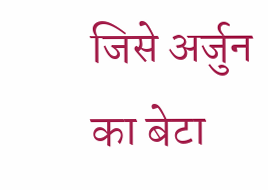जिसे अर्जुन का बेटा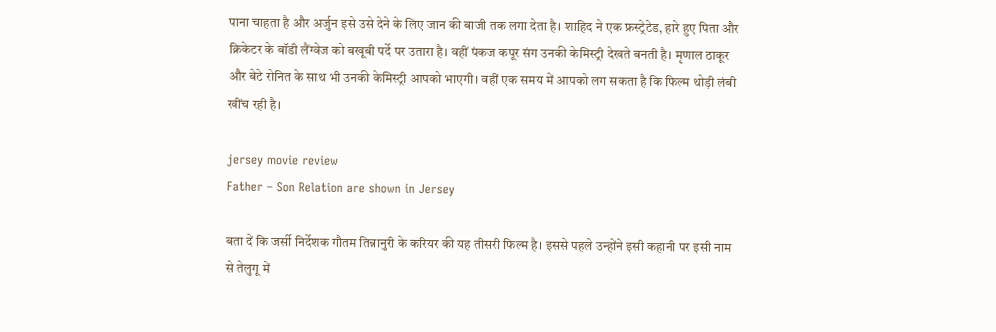पाना चाहता है और अर्जुन इसे उसे देने के लिए जान की बाजी तक लगा देता है। शाहिद ने एक फ्रस्ट्रेटेड, हारे हुए पिता और क्रिकेटर के बॉडी लैंग्वेज को बखूबी पर्दे पर उतारा है। वहीं पंकज कपूर संग उनकी केमिस्ट्री देखते बनती है। मृणाल ठाकूर और बेटे रोनित के साथ भी उनकी केमिस्ट्री आपको भाएगी। वहीं एक समय में आपको लग सकता है कि फिल्म थोड़ी लंबी खींच रही है।

jersey movie review
Father – Son Relation are shown in Jersey

बता दें कि जर्सी निर्देशक गौतम तिन्नानुरी के करियर की यह तीसरी फिल्म है। इससे पहले उन्होंने इसी कहानी पर इसी नाम से तेलुगू में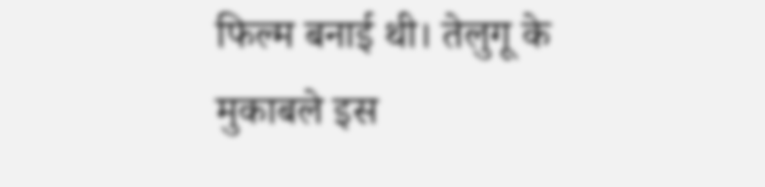फिल्म बनाई थी। तेलुगू के मुकाबले इस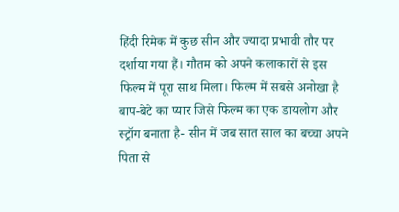हिंदी रिमेक में कुछ सीन और ज्यादा प्रभावी तौर पर दर्शाया गया हैं। गौतम को अपने कलाकारों से इस फिल्म में पूरा साथ मिला। फिल्म में सबसे अनोखा है बाप-बेटे का प्यार जिसे फिल्म का एक डायलोग और स्ट्रॉग बनाता है- सीन में जब सात साल का बच्चा अपने पिता से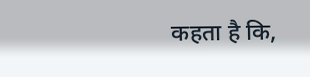कहता है कि,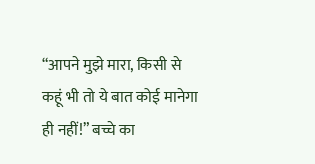“आपने मुझे मारा, किसी से कहूं भी तो ये बात कोई मानेगा ही नहीं!” बच्चे का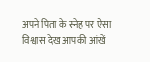अपने पिता के स्नेह पर ऐसा विश्वास देख आपकी आंखें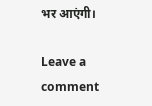भर आएंगी।

Leave a comment